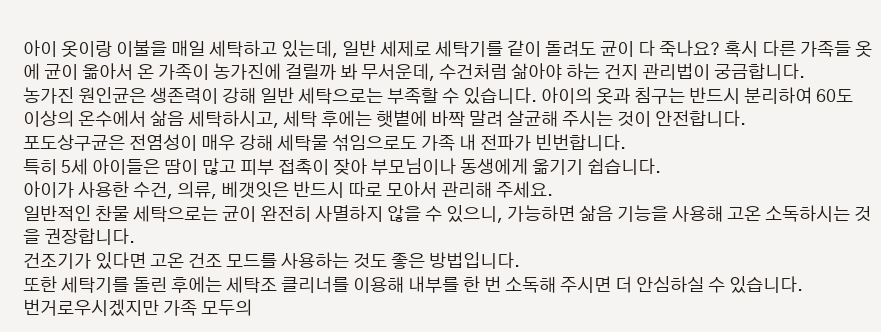아이 옷이랑 이불을 매일 세탁하고 있는데, 일반 세제로 세탁기를 같이 돌려도 균이 다 죽나요? 혹시 다른 가족들 옷에 균이 옮아서 온 가족이 농가진에 걸릴까 봐 무서운데, 수건처럼 삶아야 하는 건지 관리법이 궁금합니다.
농가진 원인균은 생존력이 강해 일반 세탁으로는 부족할 수 있습니다. 아이의 옷과 침구는 반드시 분리하여 60도 이상의 온수에서 삶음 세탁하시고, 세탁 후에는 햇볕에 바짝 말려 살균해 주시는 것이 안전합니다.
포도상구균은 전염성이 매우 강해 세탁물 섞임으로도 가족 내 전파가 빈번합니다.
특히 5세 아이들은 땀이 많고 피부 접촉이 잦아 부모님이나 동생에게 옮기기 쉽습니다.
아이가 사용한 수건, 의류, 베갯잇은 반드시 따로 모아서 관리해 주세요.
일반적인 찬물 세탁으로는 균이 완전히 사멸하지 않을 수 있으니, 가능하면 삶음 기능을 사용해 고온 소독하시는 것을 권장합니다.
건조기가 있다면 고온 건조 모드를 사용하는 것도 좋은 방법입니다.
또한 세탁기를 돌린 후에는 세탁조 클리너를 이용해 내부를 한 번 소독해 주시면 더 안심하실 수 있습니다.
번거로우시겠지만 가족 모두의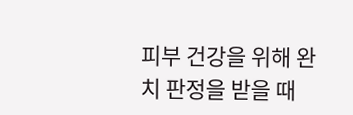피부 건강을 위해 완치 판정을 받을 때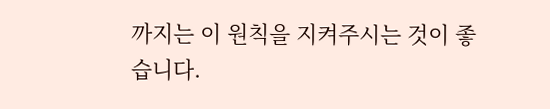까지는 이 원칙을 지켜주시는 것이 좋습니다.